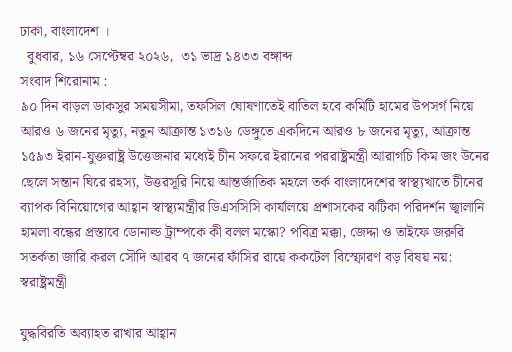ঢাকা, বাংলাদেশ ।
  বুধবার, ১৬ সেপ্টেম্বর ২০২৬,  ৩১ ভাদ্র ১৪৩৩ বঙ্গাব্দ
সংবাদ শিরোনাম :
৯০ দিন বাড়ল ডাকসুর সময়সীমা, তফসিল ঘোষণাতেই বাতিল হবে কমিটি হামের উপসর্গ নিয়ে আরও ৬ জনের মৃত্যু, নতুন আক্রান্ত ১৩১৬ ডেঙ্গুতে একদিনে আরও ৮ জনের মৃত্যু, আক্রান্ত ১৫৯৩ ইরান-যুক্তরাষ্ট্র উত্তেজনার মধ্যেই চীন সফরে ইরানের পররাষ্ট্রমন্ত্রী আরাগচি কিম জং উনের ছেলে সন্তান ঘিরে রহস্য, উত্তরসূরি নিয়ে আন্তর্জাতিক মহলে তর্ক বাংলাদেশের স্বাস্থ্যখাতে চীনের ব্যাপক বিনিয়োগের আহ্বান স্বাস্থ্যমন্ত্রীর ডিএসসিসি কার্যালয়ে প্রশাসকের ঝটিকা পরিদর্শন জ্বালানি হামলা বন্ধের প্রস্তাবে ডোনাল্ড ট্রাম্পকে কী বলল মস্কো? পবিত্র মক্কা, জেদ্দা ও তাইফে জরুরি সতর্কতা জারি করল সৌদি আরব ৭ জনের ফাঁসির রায়ে ককটেল বিস্ফোরণ বড় বিষয় নয়: স্বরাষ্ট্রমন্ত্রী

যুদ্ধবিরতি অব্যাহত রাখার আহ্বান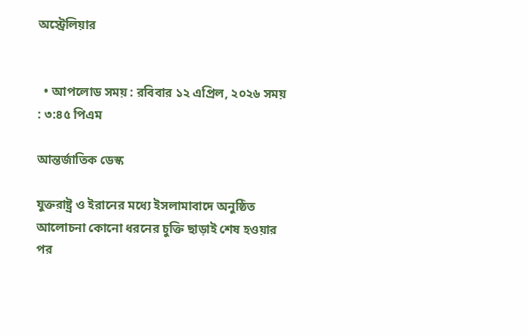অস্ট্রেলিয়ার


  • আপলোড সময় : রবিবার ১২ এপ্রিল, ২০২৬ সময় : ৩:৪৫ পিএম

আন্তর্জাতিক ডেস্ক

যুক্তরাষ্ট্র ও ইরানের মধ্যে ইসলামাবাদে অনুষ্ঠিত আলোচনা কোনো ধরনের চুক্তি ছাড়াই শেষ হওয়ার পর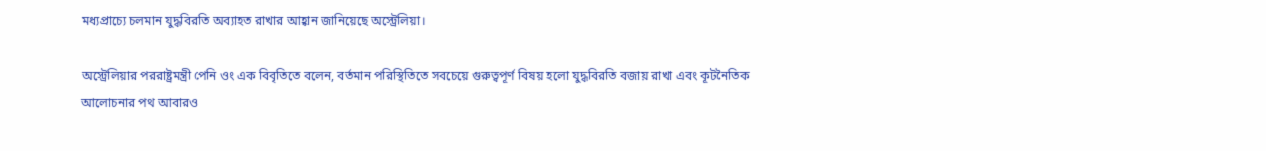মধ্যপ্রাচ্যে চলমান যুদ্ধবিরতি অব্যাহত রাখার আহ্বান জানিয়েছে অস্ট্রেলিয়া।

অস্ট্রেলিয়ার পররাষ্ট্রমন্ত্রী পেনি ওং এক বিবৃতিতে বলেন, বর্তমান পরিস্থিতিতে সবচেয়ে গুরুত্বপূর্ণ বিষয় হলো যুদ্ধবিরতি বজায় রাখা এবং কূটনৈতিক আলোচনার পথ আবারও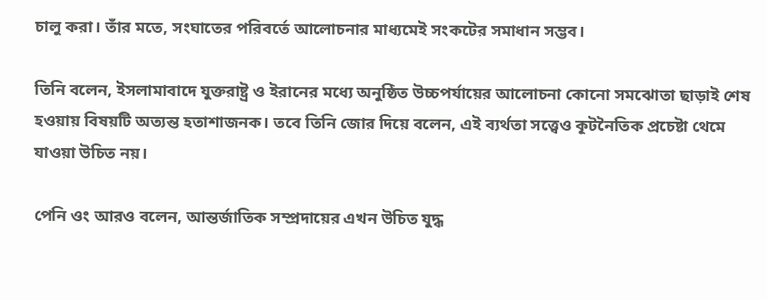চালু করা। তাঁর মতে, সংঘাতের পরিবর্তে আলোচনার মাধ্যমেই সংকটের সমাধান সম্ভব।

তিনি বলেন, ইসলামাবাদে যুক্তরাষ্ট্র ও ইরানের মধ্যে অনুষ্ঠিত উচ্চপর্যায়ের আলোচনা কোনো সমঝোতা ছাড়াই শেষ হওয়ায় বিষয়টি অত্যন্ত হতাশাজনক। তবে তিনি জোর দিয়ে বলেন, এই ব্যর্থতা সত্ত্বেও কূটনৈতিক প্রচেষ্টা থেমে যাওয়া উচিত নয়।

পেনি ওং আরও বলেন, আন্তর্জাতিক সম্প্রদায়ের এখন উচিত যুদ্ধ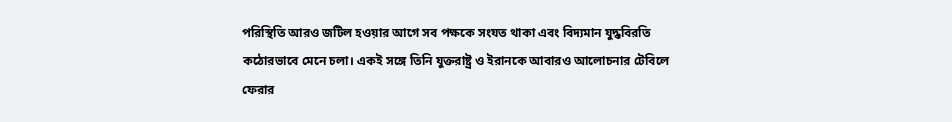পরিস্থিতি আরও জটিল হওয়ার আগে সব পক্ষকে সংযত থাকা এবং বিদ্যমান যুদ্ধবিরতি কঠোরভাবে মেনে চলা। একই সঙ্গে তিনি যুক্তরাষ্ট্র ও ইরানকে আবারও আলোচনার টেবিলে ফেরার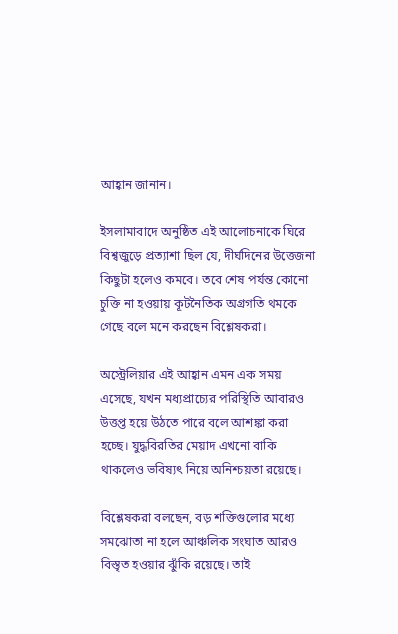আহ্বান জানান।

ইসলামাবাদে অনুষ্ঠিত এই আলোচনাকে ঘিরে বিশ্বজুড়ে প্রত্যাশা ছিল যে, দীর্ঘদিনের উত্তেজনা কিছুটা হলেও কমবে। তবে শেষ পর্যন্ত কোনো চুক্তি না হওয়ায় কূটনৈতিক অগ্রগতি থমকে গেছে বলে মনে করছেন বিশ্লেষকরা।

অস্ট্রেলিয়ার এই আহ্বান এমন এক সময় এসেছে, যখন মধ্যপ্রাচ্যের পরিস্থিতি আবারও উত্তপ্ত হয়ে উঠতে পারে বলে আশঙ্কা করা হচ্ছে। যুদ্ধবিরতির মেয়াদ এখনো বাকি থাকলেও ভবিষ্যৎ নিয়ে অনিশ্চয়তা রয়েছে।

বিশ্লেষকরা বলছেন, বড় শক্তিগুলোর মধ্যে সমঝোতা না হলে আঞ্চলিক সংঘাত আরও বিস্তৃত হওয়ার ঝুঁকি রয়েছে। তাই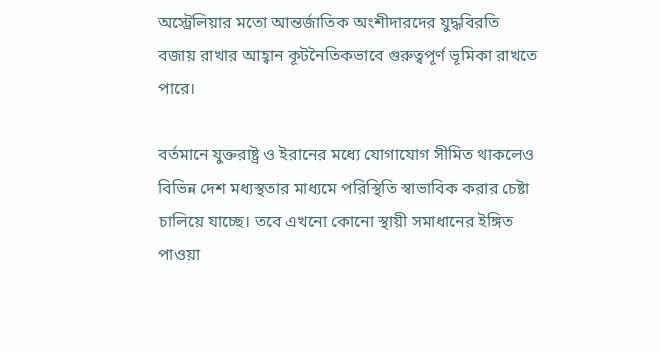অস্ট্রেলিয়ার মতো আন্তর্জাতিক অংশীদারদের যুদ্ধবিরতি বজায় রাখার আহ্বান কূটনৈতিকভাবে গুরুত্বপূর্ণ ভূমিকা রাখতে পারে।

বর্তমানে যুক্তরাষ্ট্র ও ইরানের মধ্যে যোগাযোগ সীমিত থাকলেও বিভিন্ন দেশ মধ্যস্থতার মাধ্যমে পরিস্থিতি স্বাভাবিক করার চেষ্টা চালিয়ে যাচ্ছে। তবে এখনো কোনো স্থায়ী সমাধানের ইঙ্গিত পাওয়া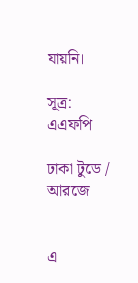যায়নি।

সূত্র: এএফপি

ঢাকা টুডে / আরজে


এ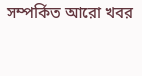সম্পর্কিত আরো খবর